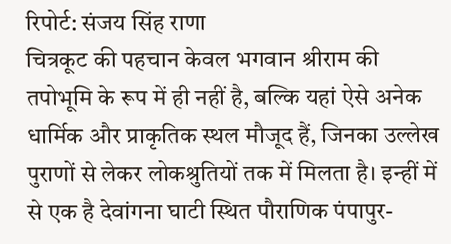रिपोर्ट: संजय सिंह राणा
चित्रकूट की पहचान केवल भगवान श्रीराम की तपोभूमि के रूप में ही नहीं है, बल्कि यहां ऐसे अनेक धार्मिक और प्राकृतिक स्थल मौजूद हैं, जिनका उल्लेख पुराणों से लेकर लोकश्रुतियों तक में मिलता है। इन्हीं में से एक है देवांगना घाटी स्थित पौराणिक पंपापुर-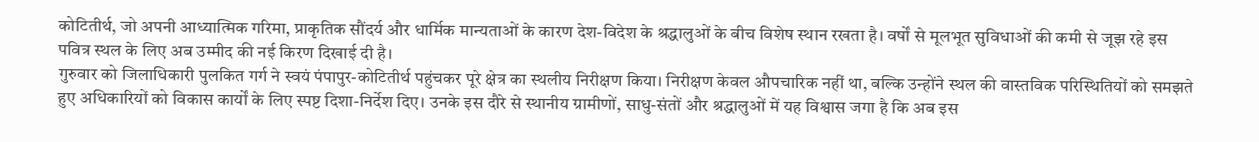कोटितीर्थ, जो अपनी आध्यात्मिक गरिमा, प्राकृतिक सौंदर्य और धार्मिक मान्यताओं के कारण देश-विदेश के श्रद्धालुओं के बीच विशेष स्थान रखता है। वर्षों से मूलभूत सुविधाओं की कमी से जूझ रहे इस पवित्र स्थल के लिए अब उम्मीद की नई किरण दिखाई दी है।
गुरुवार को जिलाधिकारी पुलकित गर्ग ने स्वयं पंपापुर-कोटितीर्थ पहुंचकर पूरे क्षेत्र का स्थलीय निरीक्षण किया। निरीक्षण केवल औपचारिक नहीं था, बल्कि उन्होंने स्थल की वास्तविक परिस्थितियों को समझते हुए अधिकारियों को विकास कार्यों के लिए स्पष्ट दिशा-निर्देश दिए। उनके इस दौरे से स्थानीय ग्रामीणों, साधु-संतों और श्रद्धालुओं में यह विश्वास जगा है कि अब इस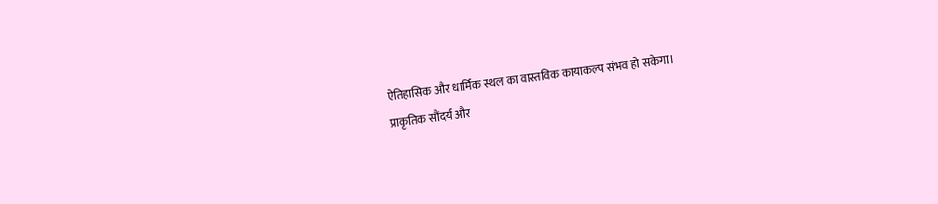ऐतिहासिक और धार्मिक स्थल का वास्तविक कायाकल्प संभव हो सकेगा।
प्राकृतिक सौंदर्य और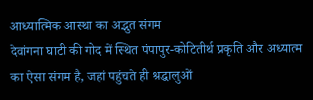आध्यात्मिक आस्था का अद्भुत संगम
देवांगना घाटी की गोद में स्थित पंपापुर-कोटितीर्थ प्रकृति और अध्यात्म का ऐसा संगम है, जहां पहुंचते ही श्रद्धालुओं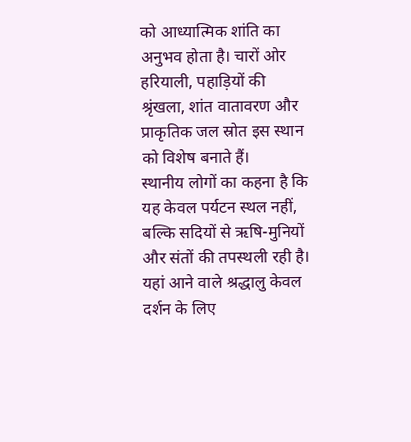को आध्यात्मिक शांति का अनुभव होता है। चारों ओर हरियाली, पहाड़ियों की श्रृंखला, शांत वातावरण और प्राकृतिक जल स्रोत इस स्थान को विशेष बनाते हैं।
स्थानीय लोगों का कहना है कि यह केवल पर्यटन स्थल नहीं, बल्कि सदियों से ऋषि-मुनियों और संतों की तपस्थली रही है। यहां आने वाले श्रद्धालु केवल दर्शन के लिए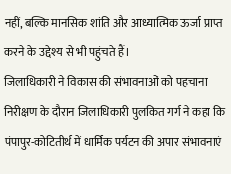नहीं, बल्कि मानसिक शांति और आध्यात्मिक ऊर्जा प्राप्त करने के उद्देश्य से भी पहुंचते हैं।
जिलाधिकारी ने विकास की संभावनाओं को पहचाना
निरीक्षण के दौरान जिलाधिकारी पुलकित गर्ग ने कहा कि पंपापुर-कोटितीर्थ में धार्मिक पर्यटन की अपार संभावनाएं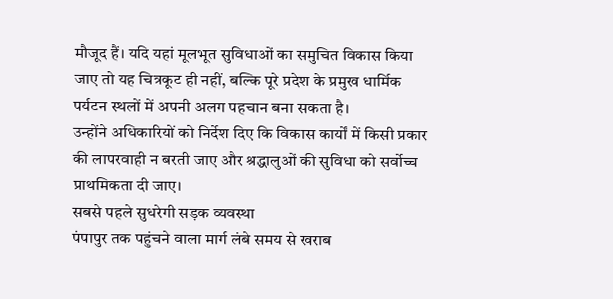मौजूद हैं। यदि यहां मूलभूत सुविधाओं का समुचित विकास किया जाए तो यह चित्रकूट ही नहीं, बल्कि पूरे प्रदेश के प्रमुख धार्मिक पर्यटन स्थलों में अपनी अलग पहचान बना सकता है।
उन्होंने अधिकारियों को निर्देश दिए कि विकास कार्यों में किसी प्रकार की लापरवाही न बरती जाए और श्रद्धालुओं की सुविधा को सर्वोच्च प्राथमिकता दी जाए।
सबसे पहले सुधरेगी सड़क व्यवस्था
पंपापुर तक पहुंचने वाला मार्ग लंबे समय से खराब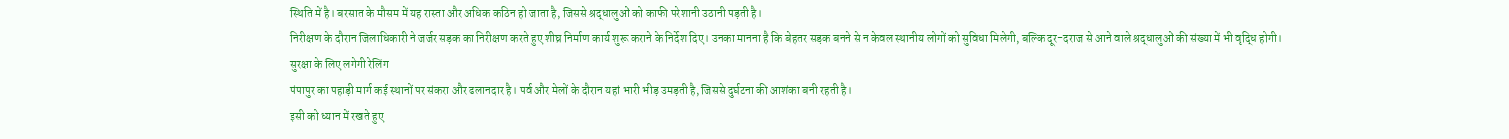स्थिति में है। बरसात के मौसम में यह रास्ता और अधिक कठिन हो जाता है, जिससे श्रद्धालुओं को काफी परेशानी उठानी पड़ती है।
निरीक्षण के दौरान जिलाधिकारी ने जर्जर सड़क का निरीक्षण करते हुए शीघ्र निर्माण कार्य शुरू कराने के निर्देश दिए। उनका मानना है कि बेहतर सड़क बनने से न केवल स्थानीय लोगों को सुविधा मिलेगी, बल्कि दूर-दराज से आने वाले श्रद्धालुओं की संख्या में भी वृद्धि होगी।
सुरक्षा के लिए लगेगी रेलिंग
पंपापुर का पहाड़ी मार्ग कई स्थानों पर संकरा और ढलानदार है। पर्व और मेलों के दौरान यहां भारी भीड़ उमड़ती है, जिससे दुर्घटना की आशंका बनी रहती है।
इसी को ध्यान में रखते हुए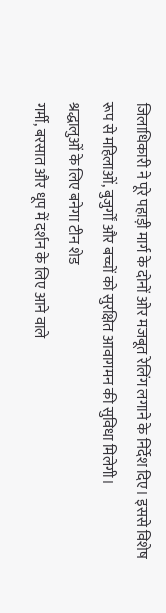जिलाधिकारी ने पूरे पहाड़ी मार्ग के दोनों ओर मजबूत रेलिंग लगाने के निर्देश दिए। इससे विशेष रूप से महिलाओं, बुजुर्गों और बच्चों को सुरक्षित आवागमन की सुविधा मिलेगी।
श्रद्धालुओं के लिए बनेगा टीन शेड
गर्मी, बरसात और धूप में दर्शन के लिए आने वाले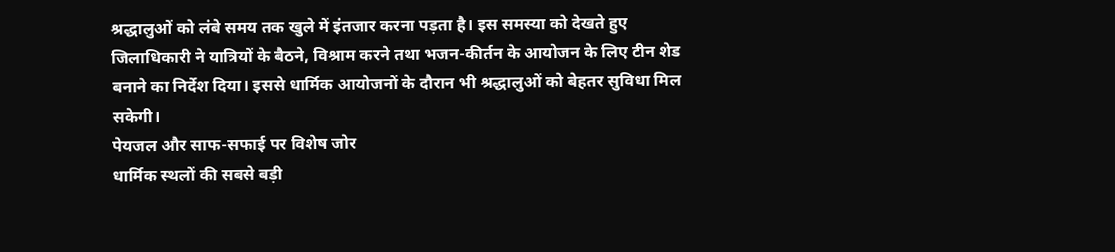श्रद्धालुओं को लंबे समय तक खुले में इंतजार करना पड़ता है। इस समस्या को देखते हुए जिलाधिकारी ने यात्रियों के बैठने, विश्राम करने तथा भजन-कीर्तन के आयोजन के लिए टीन शेड बनाने का निर्देश दिया। इससे धार्मिक आयोजनों के दौरान भी श्रद्धालुओं को बेहतर सुविधा मिल सकेगी।
पेयजल और साफ-सफाई पर विशेष जोर
धार्मिक स्थलों की सबसे बड़ी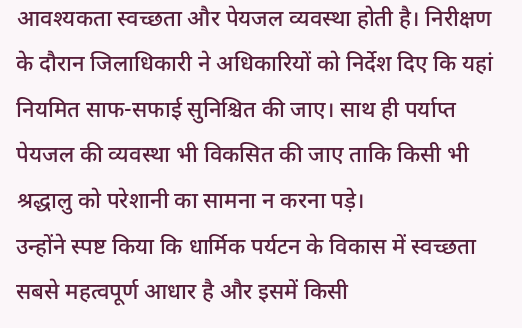आवश्यकता स्वच्छता और पेयजल व्यवस्था होती है। निरीक्षण के दौरान जिलाधिकारी ने अधिकारियों को निर्देश दिए कि यहां नियमित साफ-सफाई सुनिश्चित की जाए। साथ ही पर्याप्त पेयजल की व्यवस्था भी विकसित की जाए ताकि किसी भी श्रद्धालु को परेशानी का सामना न करना पड़े।
उन्होंने स्पष्ट किया कि धार्मिक पर्यटन के विकास में स्वच्छता सबसे महत्वपूर्ण आधार है और इसमें किसी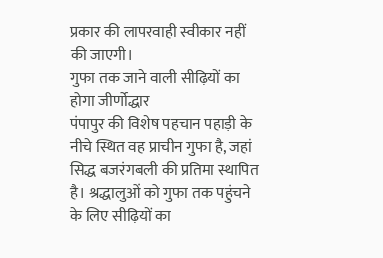प्रकार की लापरवाही स्वीकार नहीं की जाएगी।
गुफा तक जाने वाली सीढ़ियों का होगा जीर्णोद्धार
पंपापुर की विशेष पहचान पहाड़ी के नीचे स्थित वह प्राचीन गुफा है, जहां सिद्ध बजरंगबली की प्रतिमा स्थापित है। श्रद्धालुओं को गुफा तक पहुंचने के लिए सीढ़ियों का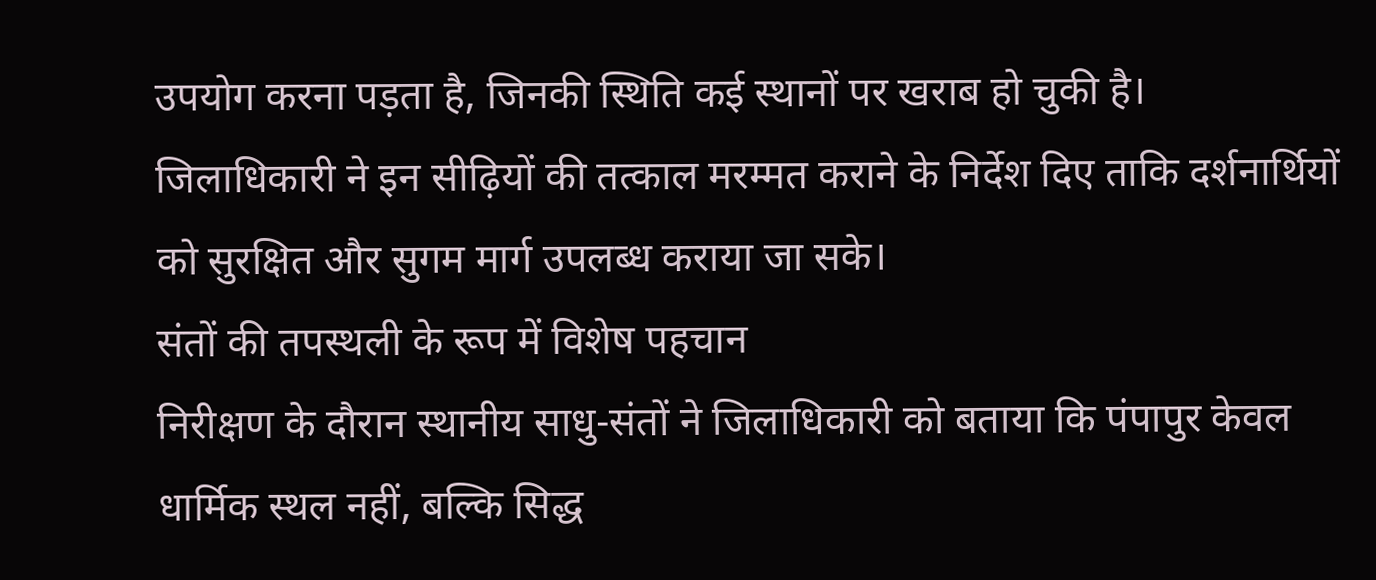उपयोग करना पड़ता है, जिनकी स्थिति कई स्थानों पर खराब हो चुकी है।
जिलाधिकारी ने इन सीढ़ियों की तत्काल मरम्मत कराने के निर्देश दिए ताकि दर्शनार्थियों को सुरक्षित और सुगम मार्ग उपलब्ध कराया जा सके।
संतों की तपस्थली के रूप में विशेष पहचान
निरीक्षण के दौरान स्थानीय साधु-संतों ने जिलाधिकारी को बताया कि पंपापुर केवल धार्मिक स्थल नहीं, बल्कि सिद्ध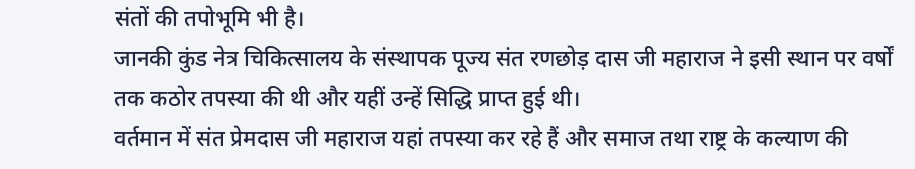संतों की तपोभूमि भी है।
जानकी कुंड नेत्र चिकित्सालय के संस्थापक पूज्य संत रणछोड़ दास जी महाराज ने इसी स्थान पर वर्षों तक कठोर तपस्या की थी और यहीं उन्हें सिद्धि प्राप्त हुई थी।
वर्तमान में संत प्रेमदास जी महाराज यहां तपस्या कर रहे हैं और समाज तथा राष्ट्र के कल्याण की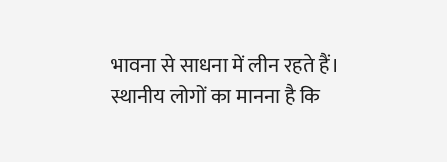भावना से साधना में लीन रहते हैं। स्थानीय लोगों का मानना है कि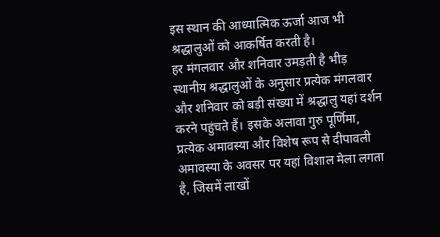इस स्थान की आध्यात्मिक ऊर्जा आज भी श्रद्धालुओं को आकर्षित करती है।
हर मंगलवार और शनिवार उमड़ती है भीड़
स्थानीय श्रद्धालुओं के अनुसार प्रत्येक मंगलवार और शनिवार को बड़ी संख्या में श्रद्धालु यहां दर्शन करने पहुंचते हैं। इसके अलावा गुरु पूर्णिमा, प्रत्येक अमावस्या और विशेष रूप से दीपावली अमावस्या के अवसर पर यहां विशाल मेला लगता है, जिसमें लाखों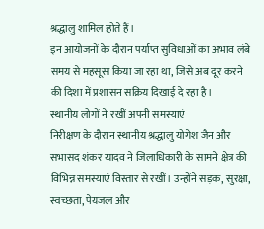श्रद्धालु शामिल होते हैं।
इन आयोजनों के दौरान पर्याप्त सुविधाओं का अभाव लंबे समय से महसूस किया जा रहा था, जिसे अब दूर करने की दिशा में प्रशासन सक्रिय दिखाई दे रहा है।
स्थानीय लोगों ने रखीं अपनी समस्याएं
निरीक्षण के दौरान स्थानीय श्रद्धालु योगेश जैन और सभासद शंकर यादव ने जिलाधिकारी के सामने क्षेत्र की विभिन्न समस्याएं विस्तार से रखीं। उन्होंने सड़क, सुरक्षा, स्वच्छता, पेयजल और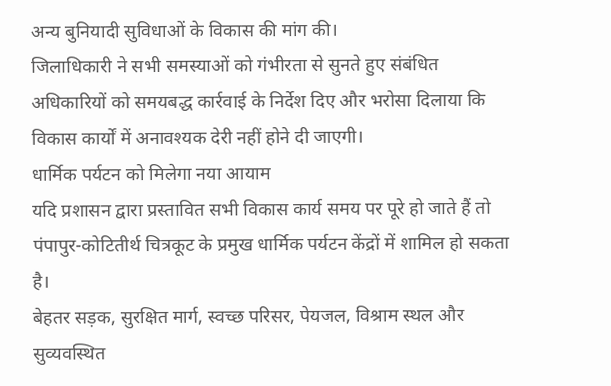अन्य बुनियादी सुविधाओं के विकास की मांग की।
जिलाधिकारी ने सभी समस्याओं को गंभीरता से सुनते हुए संबंधित अधिकारियों को समयबद्ध कार्रवाई के निर्देश दिए और भरोसा दिलाया कि विकास कार्यों में अनावश्यक देरी नहीं होने दी जाएगी।
धार्मिक पर्यटन को मिलेगा नया आयाम
यदि प्रशासन द्वारा प्रस्तावित सभी विकास कार्य समय पर पूरे हो जाते हैं तो पंपापुर-कोटितीर्थ चित्रकूट के प्रमुख धार्मिक पर्यटन केंद्रों में शामिल हो सकता है।
बेहतर सड़क, सुरक्षित मार्ग, स्वच्छ परिसर, पेयजल, विश्राम स्थल और सुव्यवस्थित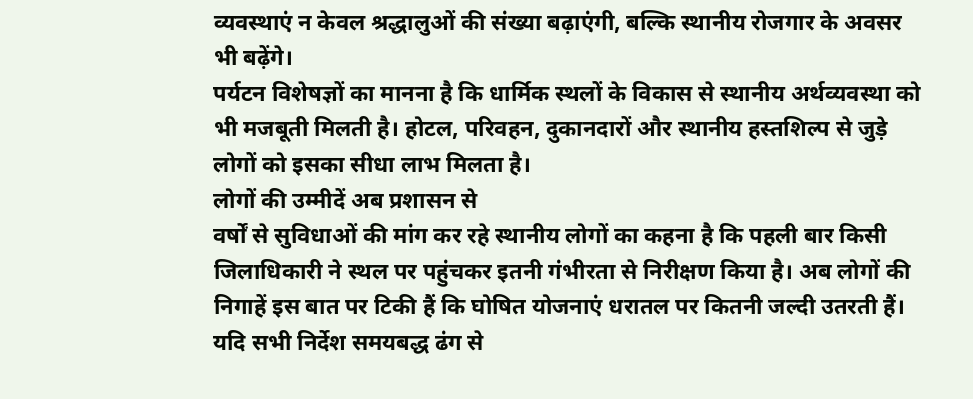व्यवस्थाएं न केवल श्रद्धालुओं की संख्या बढ़ाएंगी, बल्कि स्थानीय रोजगार के अवसर भी बढ़ेंगे।
पर्यटन विशेषज्ञों का मानना है कि धार्मिक स्थलों के विकास से स्थानीय अर्थव्यवस्था को भी मजबूती मिलती है। होटल, परिवहन, दुकानदारों और स्थानीय हस्तशिल्प से जुड़े लोगों को इसका सीधा लाभ मिलता है।
लोगों की उम्मीदें अब प्रशासन से
वर्षों से सुविधाओं की मांग कर रहे स्थानीय लोगों का कहना है कि पहली बार किसी जिलाधिकारी ने स्थल पर पहुंचकर इतनी गंभीरता से निरीक्षण किया है। अब लोगों की निगाहें इस बात पर टिकी हैं कि घोषित योजनाएं धरातल पर कितनी जल्दी उतरती हैं।
यदि सभी निर्देश समयबद्ध ढंग से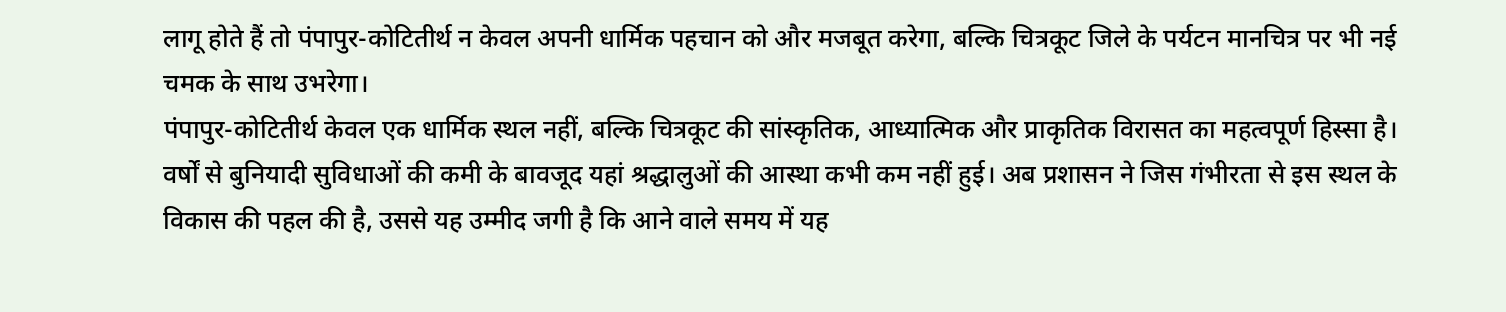लागू होते हैं तो पंपापुर-कोटितीर्थ न केवल अपनी धार्मिक पहचान को और मजबूत करेगा, बल्कि चित्रकूट जिले के पर्यटन मानचित्र पर भी नई चमक के साथ उभरेगा।
पंपापुर-कोटितीर्थ केवल एक धार्मिक स्थल नहीं, बल्कि चित्रकूट की सांस्कृतिक, आध्यात्मिक और प्राकृतिक विरासत का महत्वपूर्ण हिस्सा है। वर्षों से बुनियादी सुविधाओं की कमी के बावजूद यहां श्रद्धालुओं की आस्था कभी कम नहीं हुई। अब प्रशासन ने जिस गंभीरता से इस स्थल के विकास की पहल की है, उससे यह उम्मीद जगी है कि आने वाले समय में यह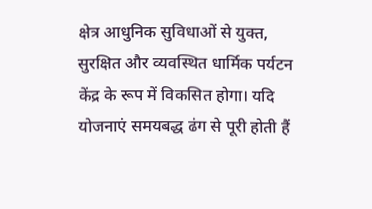क्षेत्र आधुनिक सुविधाओं से युक्त, सुरक्षित और व्यवस्थित धार्मिक पर्यटन केंद्र के रूप में विकसित होगा। यदि योजनाएं समयबद्ध ढंग से पूरी होती हैं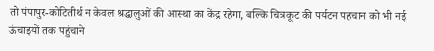तो पंपापुर-कोटितीर्थ न केवल श्रद्धालुओं की आस्था का केंद्र रहेगा, बल्कि चित्रकूट की पर्यटन पहचान को भी नई ऊंचाइयों तक पहुंचाने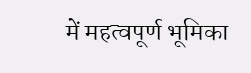में महत्वपूर्ण भूमिका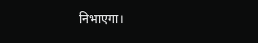निभाएगा।